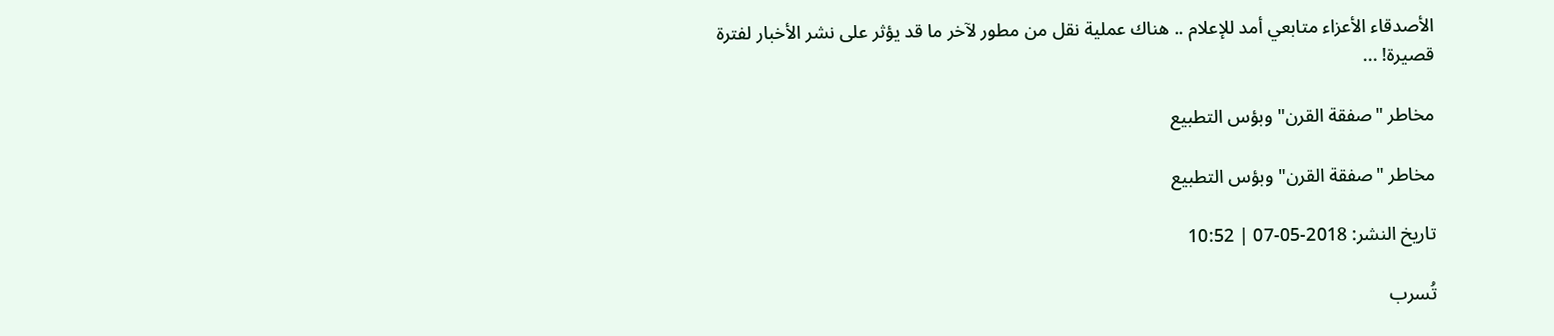الأصدقاء الأعزاء متابعي أمد للإعلام .. هناك عملية نقل من مطور لآخر ما قد يؤثر على نشر الأخبار لفترة قصيرة! ...

مخاطر "صفقة القرن" وبؤس التطبيع

مخاطر "صفقة القرن" وبؤس التطبيع

تاريخ النشر: 2018-05-07 | 10:52

تُسرب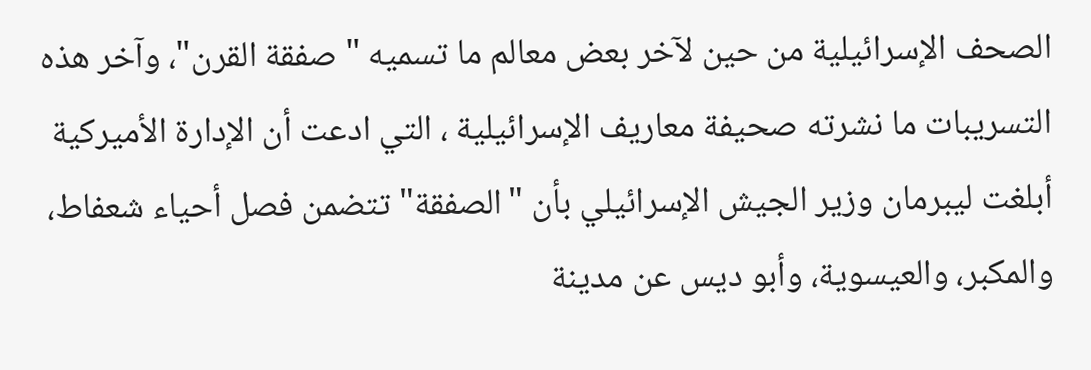الصحف الإسرائيلية من حين لآخر بعض معالم ما تسميه " صفقة القرن"، وآخر هذه التسريبات ما نشرته صحيفة معاريف الإسرائيلية ، التي ادعت أن الإدارة الأميركية أبلغت ليبرمان وزير الجيش الإسرائيلي بأن "الصفقة" تتضمن فصل أحياء شعفاط، والمكبر، والعيسوية، وأبو ديس عن مدينة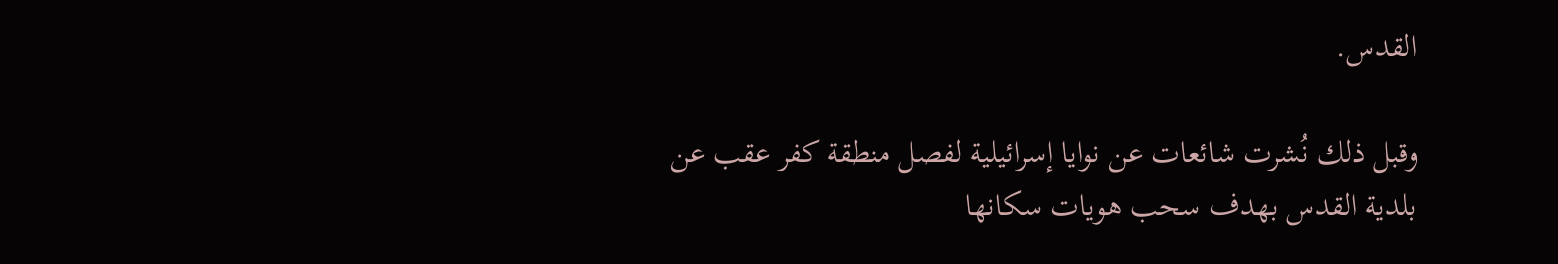القدس.

وقبل ذلك نُشرت شائعات عن نوايا إسرائيلية لفصل منطقة كفر عقب عن بلدية القدس بهدف سحب هويات سكانها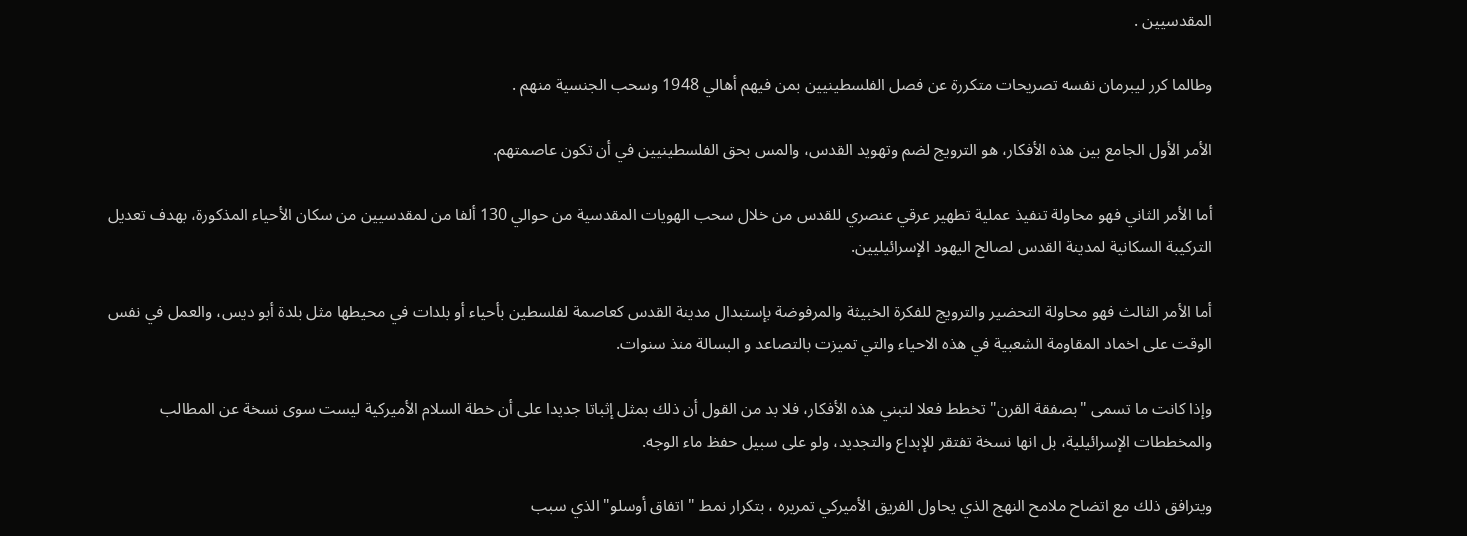المقدسيين .

وطالما كرر ليبرمان نفسه تصريحات متكررة عن فصل الفلسطينيين بمن فيهم أهالي 1948 وسحب الجنسية منهم .

الأمر الأول الجامع بين هذه الأفكار، هو الترويج لضم وتهويد القدس، والمس بحق الفلسطينيين في أن تكون عاصمتهم.

أما الأمر الثاني فهو محاولة تنفيذ عملية تطهير عرقي عنصري للقدس من خلال سحب الهويات المقدسية من حوالي 130 ألفا من لمقدسيين من سكان الأحياء المذكورة، بهدف تعديل التركيبة السكانية لمدينة القدس لصالح اليهود الإسرائيليين.

أما الأمر الثالث فهو محاولة التحضير والترويج للفكرة الخبيثة والمرفوضة بإستبدال مدينة القدس كعاصمة لفلسطين بأحياء أو بلدات في محيطها مثل بلدة أبو ديس، والعمل في نفس الوقت على اخماد المقاومة الشعبية في هذه الاحياء والتي تميزت بالتصاعد و البسالة منذ سنوات.

وإذا كانت ما تسمى "بصفقة القرن" تخطط فعلا لتبني هذه الأفكار، فلا بد من القول أن ذلك بمثل إثباتا جديدا على أن خطة السلام الأميركية ليست سوى نسخة عن المطالب والمخططات الإسرائيلية، بل انها نسخة تفتقر للإبداع والتجديد، ولو على سبيل حفظ ماء الوجه.

ويترافق ذلك مع اتضاح ملامح النهج الذي يحاول الفريق الأميركي تمريره ، بتكرار نمط " اتفاق أوسلو" الذي سبب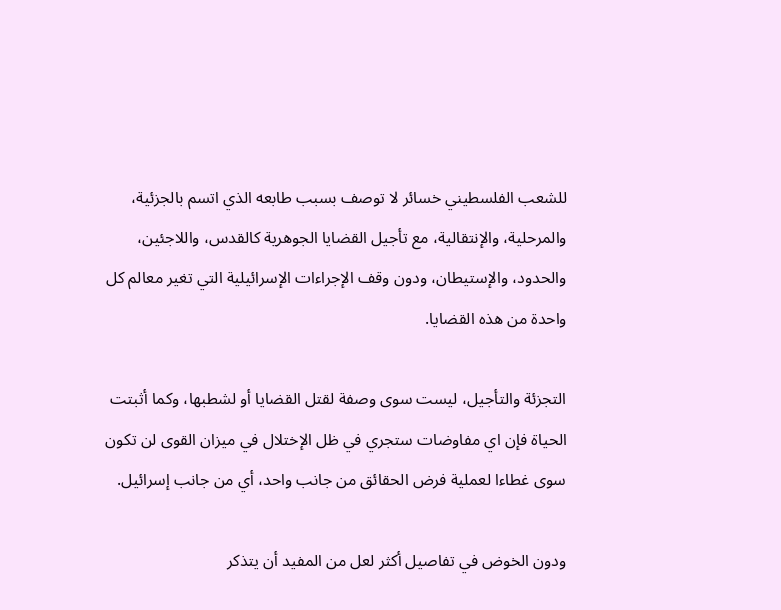للشعب الفلسطيني خسائر لا توصف بسبب طابعه الذي اتسم بالجزئية، والمرحلية، والإنتقالية، مع تأجيل القضايا الجوهرية كالقدس، واللاجئين، والحدود، والإستيطان، ودون وقف الإجراءات الإسرائيلية التي تغير معالم كل واحدة من هذه القضايا.

التجزئة والتأجيل، ليست سوى وصفة لقتل القضايا أو لشطبها، وكما أثبتت الحياة فإن اي مفاوضات ستجري في ظل الإختلال في ميزان القوى لن تكون سوى غطاءا لعملية فرض الحقائق من جانب واحد، أي من جانب إسرائيل.

ودون الخوض في تفاصيل أكثر لعل من المفيد أن يتذكر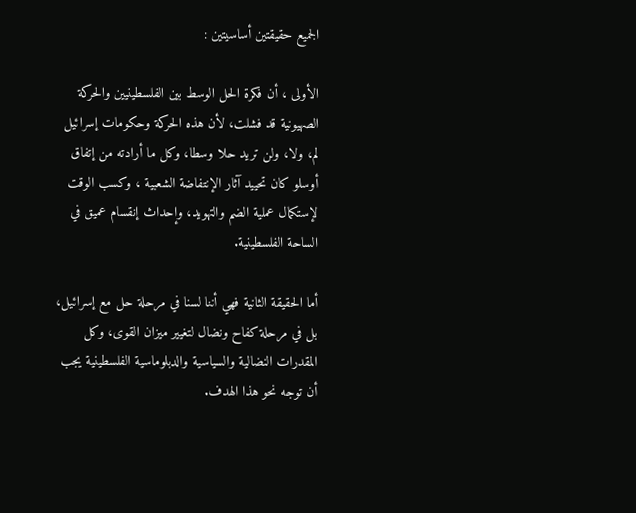الجميع حقيقتين أساسيتين :

الأولى ، أن فكرة الحل الوسط بين الفلسطينيين والحركة الصهيونية قد فشلت، لأن هذه الحركة وحكومات إسرائيل لم، ولا، ولن تريد حلا وسطا، وكل ما أرادته من إتفاق أوسلو كان تحييد آثار الإنتفاضة الشعبية ، وكسب الوقت لإستكمال عملية الضم والتهويد، وإحداث إنقسام عميق في الساحة الفلسطينية.

أما الحقيقة الثانية فهي أننا لسنا في مرحلة حل مع إسرائيل، بل في مرحلة كفاح ونضال لتغيير ميزان القوى، وكل المقدرات النضالية والسياسية والدبلوماسية الفلسطينية يجب أن توجه نحو هذا الهدف.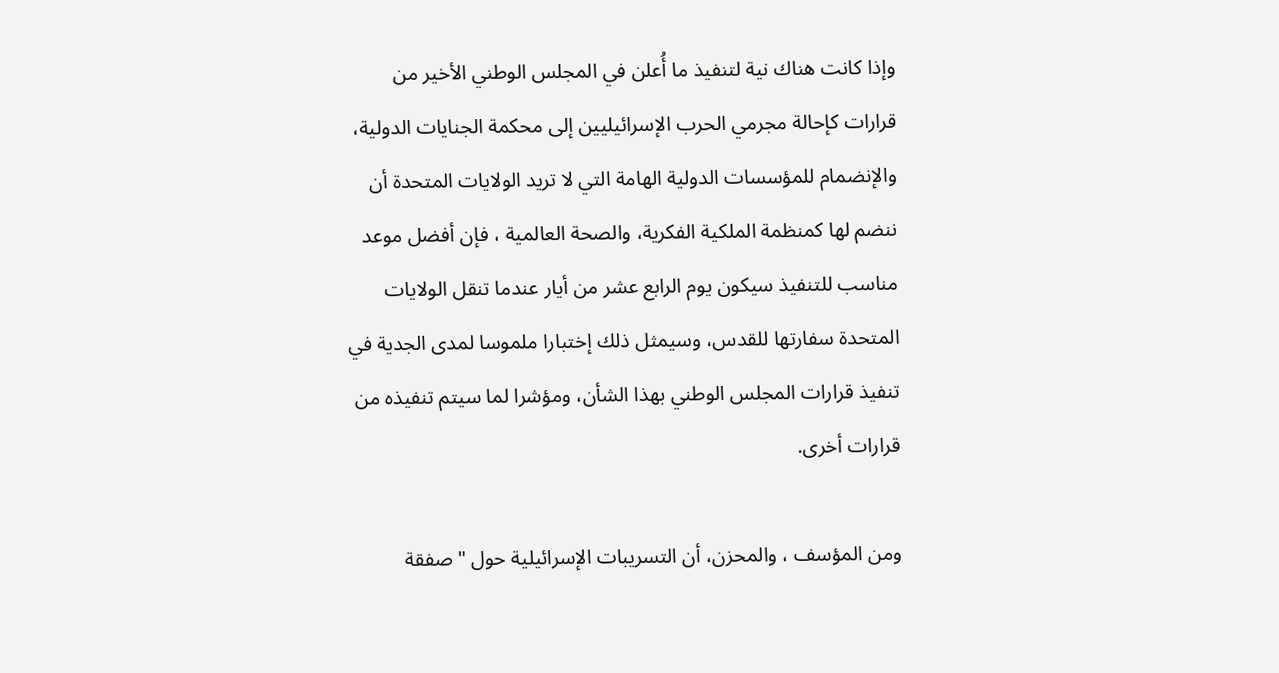وإذا كانت هناك نية لتنفيذ ما أُعلن في المجلس الوطني الأخير من قرارات كإحالة مجرمي الحرب الإسرائيليين إلى محكمة الجنايات الدولية، والإنضمام للمؤسسات الدولية الهامة التي لا تريد الولايات المتحدة أن ننضم لها كمنظمة الملكية الفكرية، والصحة العالمية ، فإن أفضل موعد مناسب للتنفيذ سيكون يوم الرابع عشر من أيار عندما تنقل الولايات المتحدة سفارتها للقدس، وسيمثل ذلك إختبارا ملموسا لمدى الجدية في تنفيذ قرارات المجلس الوطني بهذا الشأن، ومؤشرا لما سيتم تنفيذه من قرارات أخرى.

ومن المؤسف ، والمحزن، أن التسريبات الإسرائيلية حول " صفقة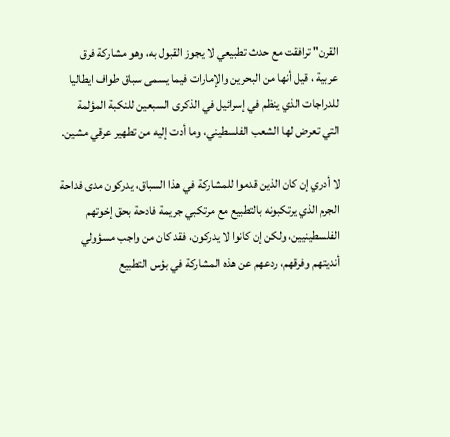القرن" ترافقت مع حدث تطبيعي لا يجوز القبول به، وهو مشاركة فرق عربية ، قيل أنها من البحرين والإمارات فيما يسمى سباق طواف ايطاليا للدراجات الذي ينظم في إسرائيل في الذكرى السبعين للنكبة المؤلمة التي تعرض لها الشعب الفلسطيني، وما أدت إليه من تطهير عرقي مشين.

لا أدري إن كان الذين قدموا للمشاركة في هذا السباق، يدركون مدى فداحة الجرم الذي يرتكبونه بالتطبيع مع مرتكبي جريمة فادحة بحق إخوتهم الفلسطينيين، ولكن إن كانوا لا يدركون، فقد كان من واجب مسؤولي أنديتهم وفرقهم، ردعهم عن هذه المشاركة في بؤس التطبيع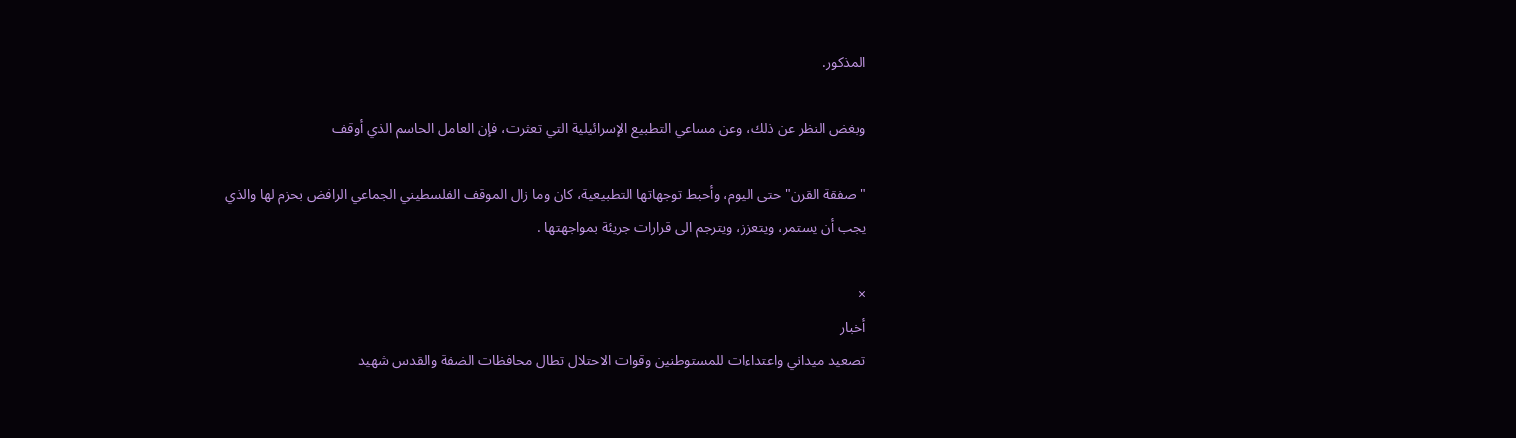المذكور.

وبغض النظر عن ذلك، وعن مساعي التطبيع الإسرائيلية التي تعثرت، فإن العامل الحاسم الذي أوقف

" صفقة القرن" حتى اليوم، وأحبط توجهاتها التطبيعية، كان وما زال الموقف الفلسطيني الجماعي الرافض بحزم لها والذي يجب أن يستمر، ويتعزز، ويترجم الى قرارات جريئة بمواجهتها .

×
أخبار
تصعيد ميداني واعتداءات للمستوطنين وقوات الاحتلال تطال محافظات الضفة والقدس شهيد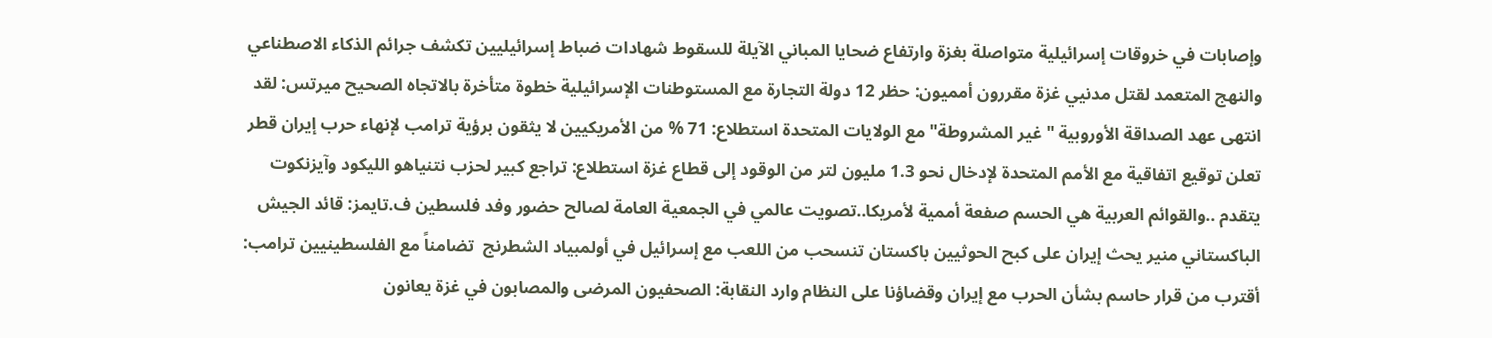وإصابات في خروقات إسرائيلية متواصلة بغزة وارتفاع ضحايا المباني الآيلة للسقوط شهادات ضباط إسرائيليين تكشف جرائم الذكاء الاصطناعي والنهج المتعمد لقتل مدنيي غزة مقررون أمميون: حظر 12 دولة التجارة مع المستوطنات الإسرائيلية خطوة متأخرة بالاتجاه الصحيح ميرتس: لقد انتهى عهد الصداقة الأوروبية "غير المشروطة" مع الولايات المتحدة استطلاع: 71 % من الأمريكيين لا يثقون برؤية ترامب لإنهاء حرب إيران قطر تعلن توقيع اتفاقية مع الأمم المتحدة لإدخال نحو 1.3 مليون لتر من الوقود إلى قطاع غزة استطلاع: تراجع كبير لحزب نتنياهو الليكود وآيزنكوت يتقدم ..والقوائم العربية هي الحسم صفعة أممية لأمريكا..تصويت عالمي في الجمعية العامة لصالح حضور وفد فلسطين ف.تايمز: قائد الجيش الباكستاني منير يحث إيران على كبح الحوثيين باكستان تنسحب من اللعب مع إسرائيل في أولمبياد الشطرنج  تضامناً مع الفلسطينيين ترامب: أقترب من قرار حاسم بشأن الحرب مع إيران وقضاؤنا على النظام وارد النقابة: الصحفيون المرضى والمصابون في غزة يعانون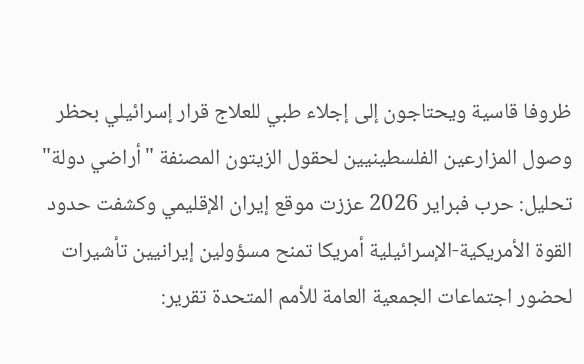ظروفا قاسية ويحتاجون إلى إجلاء طبي للعلاج قرار إسرائيلي بحظر وصول المزارعين الفلسطينيين لحقول الزيتون المصنفة "أراضي دولة" تحليل: حرب فبراير 2026 عززت موقع إيران الإقليمي وكشفت حدود القوة الأمريكية-الإسرائيلية أمريكا تمنح مسؤولين إيرانيين تأشيرات لحضور اجتماعات الجمعية العامة للأمم المتحدة تقرير: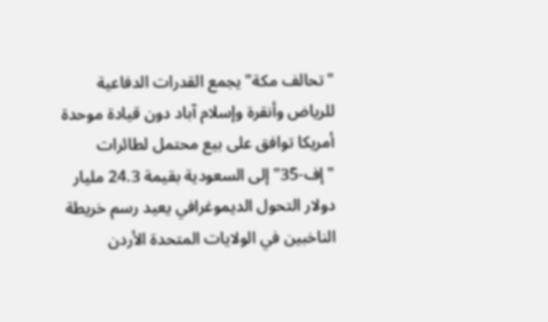"تحالف مكة" يجمع القدرات الدفاعية للرياض وأنقرة وإسلام آباد دون قيادة موحدة أمريكا توافق على بيع محتمل لطائرات "إف-35" إلى السعودية بقيمة 24.3 مليار دولار التحول الديموغرافي يعيد رسم خريطة الناخبين في الولايات المتحدة الأردن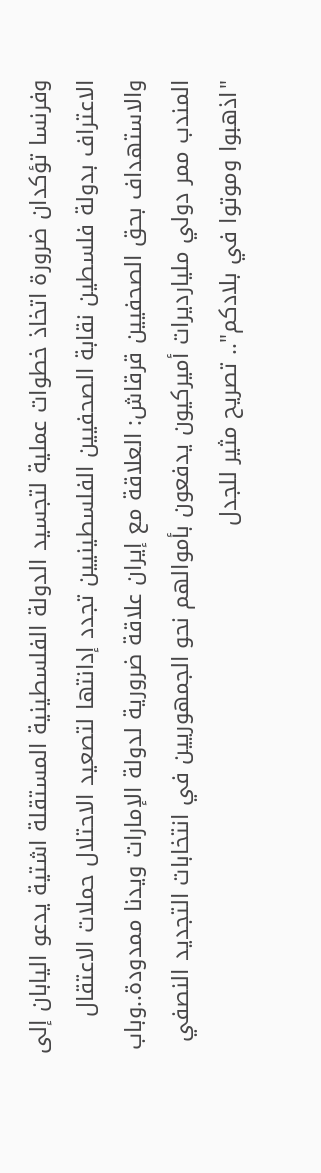وفرنسا تؤكدان ضرورة اتخاذ خطوات عملية لتجسيد الدولة الفلسطينية المستقلة اشتية يدعو اليابان إلى الاعتراف بدولة فلسطين نقابة الصحفيين الفلسطينيين تجدد إدانتها لتصعيد الاحتلال حملات الاعتقال والاستهداف بحق الصحفيين قرقاش: العلاقة مع إيران علاقة ضرورية لدولة الإمارات ويدنا ممدودة..وباب المندب ممر دولي مليارديرات أميركيون يدفعون بأموالهم نحو الجمهوريين في انتخابات التجديد النصفي "اذهبوا وموتوا في بلادكم".. تصريح مثير للجدل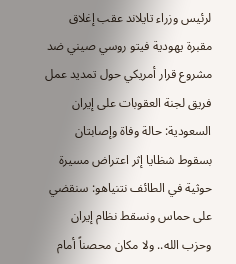لرئيس وزراء تايلاند عقب إغلاق مقبرة يهودية فيتو روسي صيني ضد مشروع قرار أمريكي حول تمديد عمل فريق لجنة العقوبات على إيران السعودية: حالة وفاة وإصابتان بسقوط شظايا إثر اعتراض مسيرة حوثية في الطائف نتنياهو: سنقضي على حماس ونسقط نظام إيران وحزب الله.. ولا مكان محصناً أمام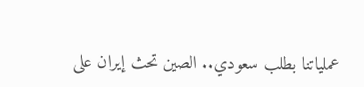عملياتنا بطلب سعودي.. الصين تحث إيران على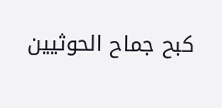كبح جماح الحوثيين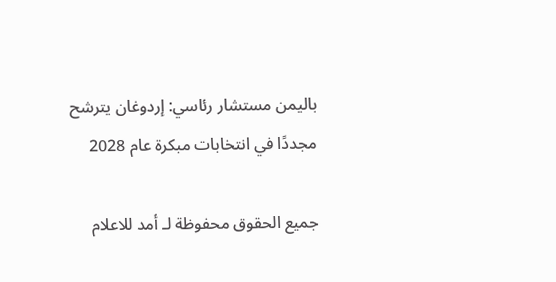باليمن مستشار رئاسي: إردوغان يترشح مجددًا في انتخابات مبكرة عام 2028

جميع الحقوق محفوظة لـ أمد للاعلام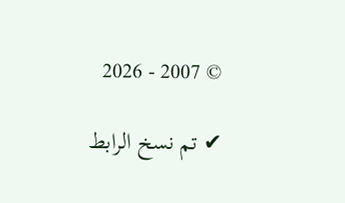© 2007 - 2026

✔ تم نسخ الرابط